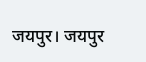जयपुर। जयपुर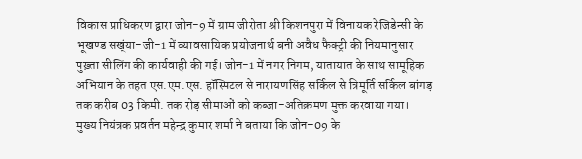विकास प्राधिकरण द्वारा जोन-9 में ग्राम जीरोता श्री किशनपुरा में विनायक रेजिडेन्सी के भूखण्ड सख्ंया-जी-1 में व्यावसायिक प्रयोजनार्थ बनी अवैध फैक्ट्री की नियमानुसार पुख़्ता सीलिंग की कार्यवाही की गई। जोन-1 में नगर निगम, यातायात के साथ सामूहिक अभियान के तहत एस.एम.एस. हॉस्पिटल से नारायणसिंह सर्किल से त्रिमूर्ति सर्किल बांगड़ तक करीब 03 किमी. तक रोड़ सीमाओं को कब्जा-अतिक्रमण मुक्त करवाया गया।
मुख्य नियंत्रक प्रवर्तन महेन्द्र कुमार शर्मा ने बताया कि जोन-09 के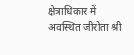क्षेत्राधिकार में अवस्थित जीरोता श्री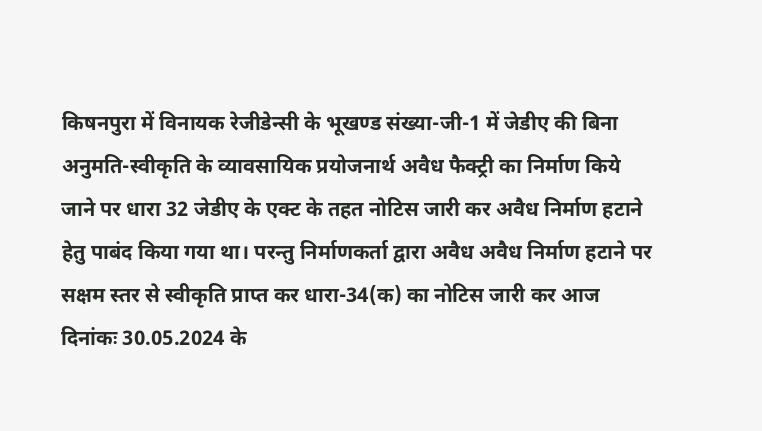किषनपुरा में विनायक रेजीडेन्सी के भूखण्ड संख्या-जी-1 में जेडीए की बिना अनुमति-स्वीकृति के व्यावसायिक प्रयोजनार्थ अवैध फैक्ट्री का निर्माण किये जाने पर धारा 32 जेडीए के एक्ट के तहत नोटिस जारी कर अवैध निर्माण हटाने हेतु पाबंद किया गया था। परन्तु निर्माणकर्ता द्वारा अवैध अवैध निर्माण हटाने पर सक्षम स्तर से स्वीकृति प्राप्त कर धारा-34(क) का नोटिस जारी कर आज दिनांकः 30.05.2024 के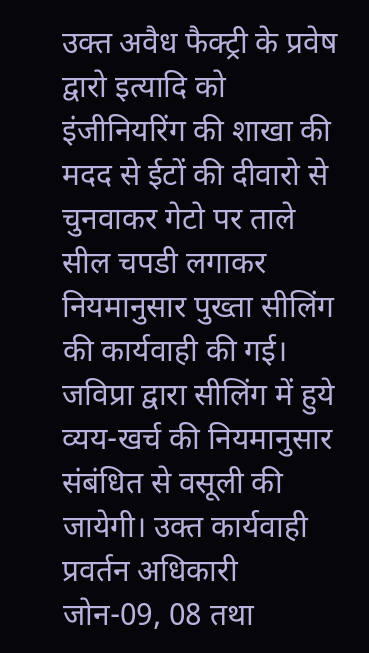उक्त अवैध फैक्ट्री के प्रवेष द्वारो इत्यादि को इंजीनियरिंग की शाखा की मदद से ईटों की दीवारो से चुनवाकर गेटो पर ताले सील चपडी लगाकर नियमानुसार पुख्ता सीलिंग की कार्यवाही की गई। जविप्रा द्वारा सीलिंग में हुये व्यय-खर्च की नियमानुसार संबंधित से वसूली की जायेगी। उक्त कार्यवाही प्रवर्तन अधिकारी जोन-09, 08 तथा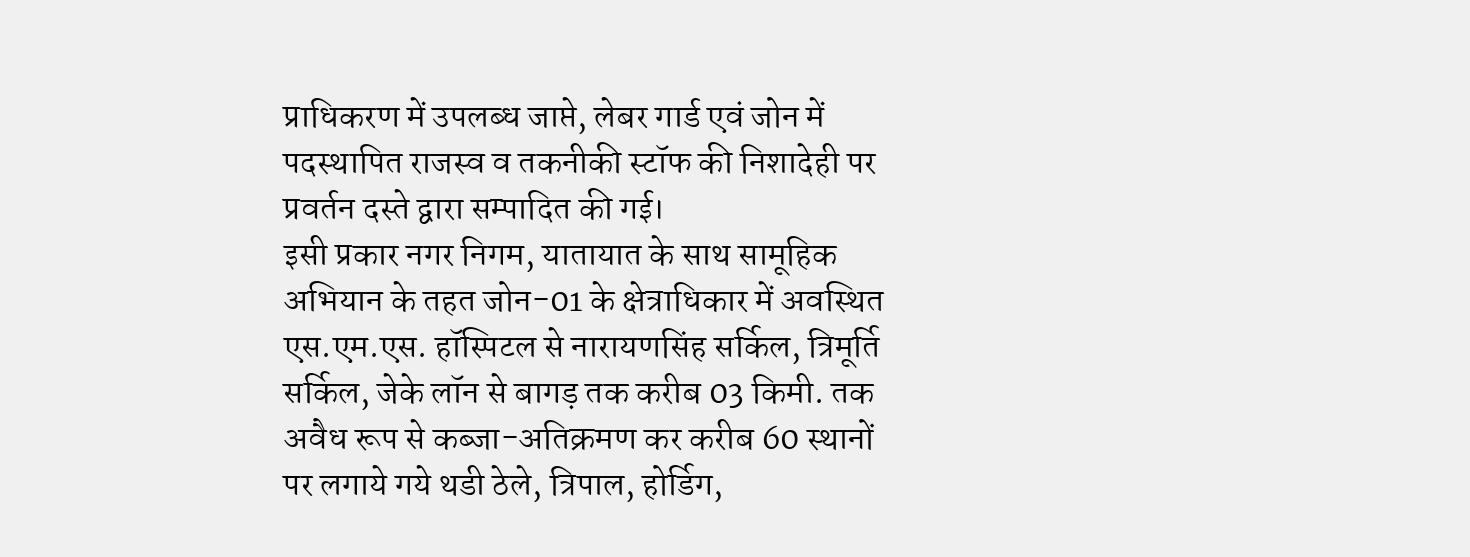प्राधिकरण में उपलब्ध जाप्ते, लेबर गार्ड एवं जोन में पदस्थापित राजस्व व तकनीकी स्टॉफ की निशादेही पर प्रवर्तन दस्ते द्वारा सम्पादित की गई।
इसी प्रकार नगर निगम, यातायात के साथ सामूहिक अभियान के तहत जोन-01 के क्षेत्राधिकार में अवस्थित एस.एम.एस. हॉस्पिटल से नारायणसिंह सर्किल, त्रिमूर्ति सर्किल, जेके लॉन से बागड़ तक करीब 03 किमी. तक अवैध रूप से कब्जा-अतिक्रमण कर करीब 60 स्थानों पर लगाये गये थडी ठेले, त्रिपाल, होर्डिग,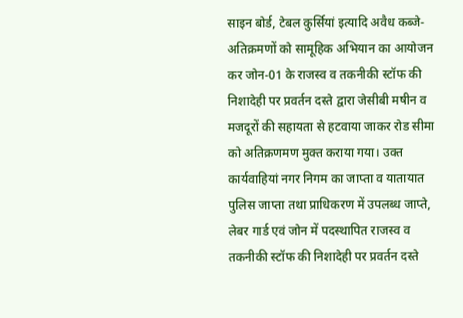साइन बोर्ड, टेबल कुर्सियां इत्यादि अवैध कब्जे-अतिक्रमणों को सामूहिक अभियान का आयोजन कर जोन-01 के राजस्व व तकनीकी स्टॉफ की निशादेही पर प्रवर्तन दस्ते द्वारा जेसीबी मषीन व मजदूरों की सहायता से हटवाया जाकर रोड सीमा को अतिक्रणमण मुक्त कराया गया। उक्त कार्यवाहियां नगर निगम का जाप्ता व यातायात पुलिस जाप्ता तथा प्राधिकरण में उपलब्ध जाप्ते, लेबर गार्ड एवं जोन में पदस्थापित राजस्व व तकनीकी स्टॉफ की निशादेही पर प्रवर्तन दस्ते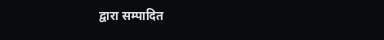द्वारा सम्पादित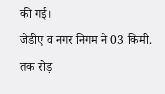की गई।
जेडीए व नगर निगम ने 03 किमी. तक रोड़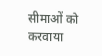सीमाओं को करवाया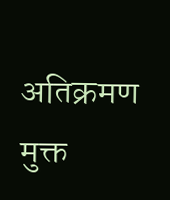अतिक्रमण मुक्त